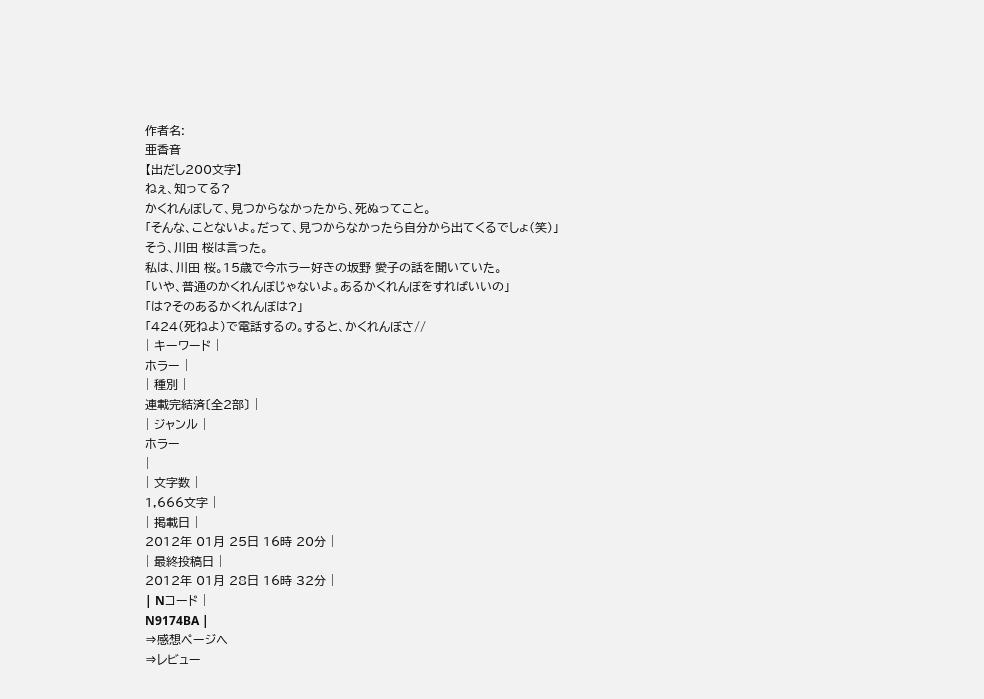作者名:
亜香音
【出だし200文字】
ねぇ、知ってる?
かくれんぼして、見つからなかったから、死ぬってこと。
「そんな、ことないよ。だって、見つからなかったら自分から出てくるでしょ(笑)」
そう、川田 桜は言った。
私は、川田 桜。15歳で今ホラー好きの坂野 愛子の話を聞いていた。
「いや、普通のかくれんぼじゃないよ。あるかくれんぼをすればいいの」
「は?そのあるかくれんぼは?」
「424(死ねよ)で電話するの。すると、かくれんぼさ//
| キーワード |
ホラー |
| 種別 |
連載完結済〔全2部〕 |
| ジャンル |
ホラー
|
| 文字数 |
1,666文字 |
| 掲載日 |
2012年 01月 25日 16時 20分 |
| 最終投稿日 |
2012年 01月 28日 16時 32分 |
| Nコード |
N9174BA |
⇒感想ページへ
⇒レビュー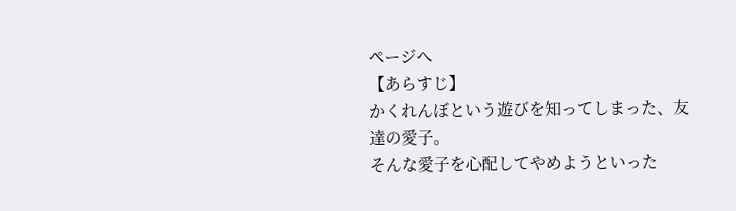ページへ
【あらすじ】
かくれんぼという遊びを知ってしまった、友達の愛子。
そんな愛子を心配してやめようといった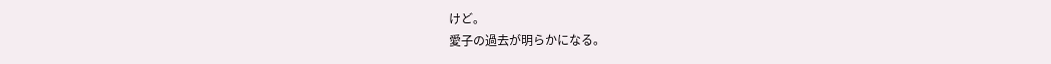けど。
愛子の過去が明らかになる。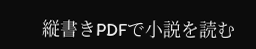縦書きPDFで小説を読む